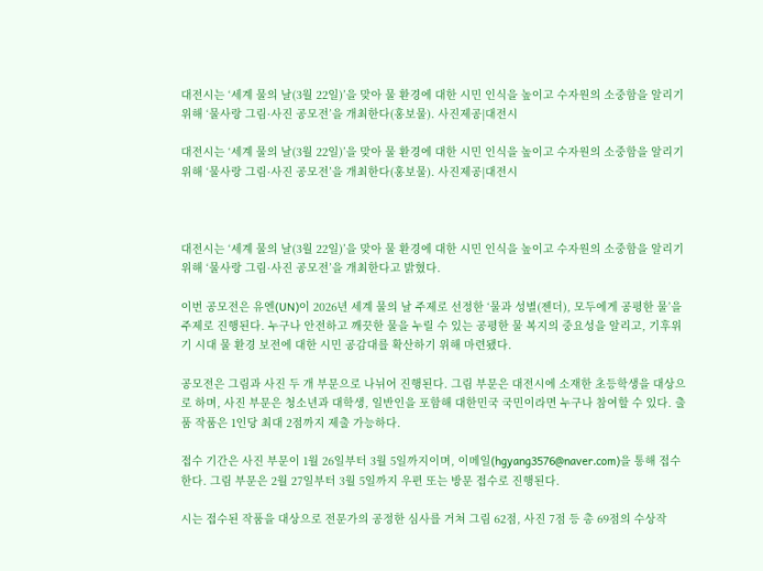대전시는 ‘세계 물의 날(3월 22일)’을 맞아 물 환경에 대한 시민 인식을 높이고 수자원의 소중함을 알리기 위해 ‘물사랑 그림·사진 공모전’을 개최한다(홍보물). 사진제공|대전시

대전시는 ‘세계 물의 날(3월 22일)’을 맞아 물 환경에 대한 시민 인식을 높이고 수자원의 소중함을 알리기 위해 ‘물사랑 그림·사진 공모전’을 개최한다(홍보물). 사진제공|대전시



대전시는 ‘세계 물의 날(3월 22일)’을 맞아 물 환경에 대한 시민 인식을 높이고 수자원의 소중함을 알리기 위해 ‘물사랑 그림·사진 공모전’을 개최한다고 밝혔다.

이번 공모전은 유엔(UN)이 2026년 세계 물의 날 주제로 선정한 ‘물과 성별(젠더), 모두에게 공평한 물’을 주제로 진행된다. 누구나 안전하고 깨끗한 물을 누릴 수 있는 공평한 물 복지의 중요성을 알리고, 기후위기 시대 물 환경 보전에 대한 시민 공감대를 확산하기 위해 마련됐다.

공모전은 그림과 사진 두 개 부문으로 나뉘어 진행된다. 그림 부문은 대전시에 소재한 초등학생을 대상으로 하며, 사진 부문은 청소년과 대학생, 일반인을 포함해 대한민국 국민이라면 누구나 참여할 수 있다. 출품 작품은 1인당 최대 2점까지 제출 가능하다.

접수 기간은 사진 부문이 1월 26일부터 3월 5일까지이며, 이메일(hgyang3576@naver.com)을 통해 접수한다. 그림 부문은 2월 27일부터 3월 5일까지 우편 또는 방문 접수로 진행된다.

시는 접수된 작품을 대상으로 전문가의 공정한 심사를 거쳐 그림 62점, 사진 7점 등 총 69점의 수상작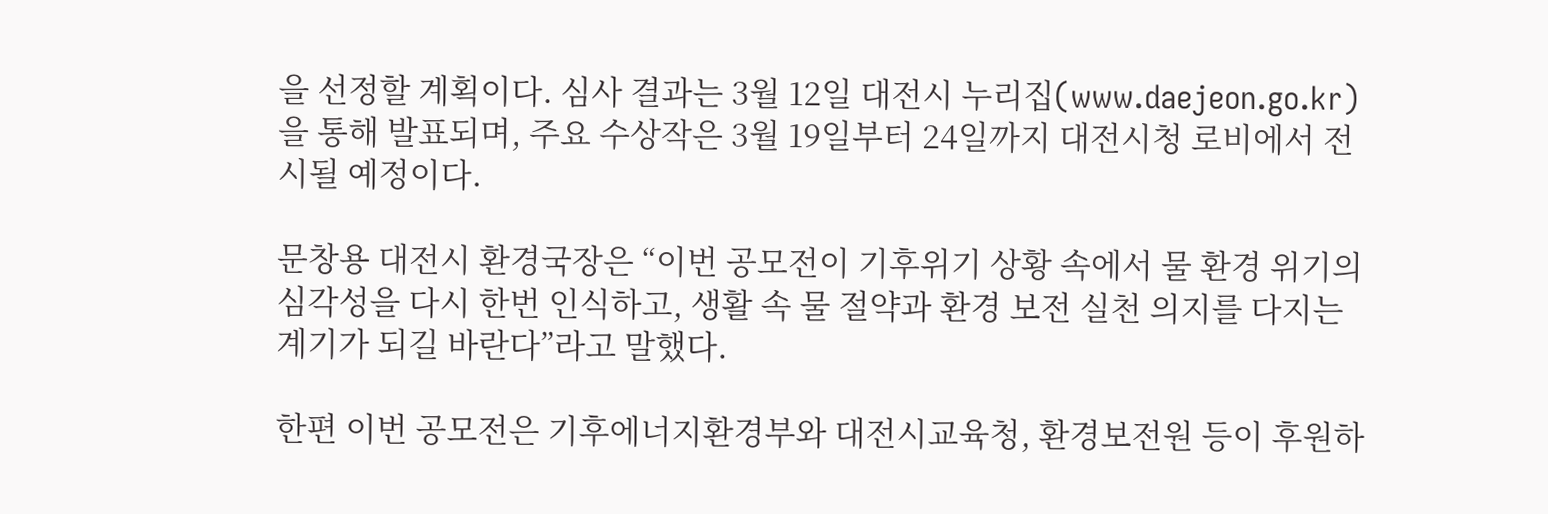을 선정할 계획이다. 심사 결과는 3월 12일 대전시 누리집(www.daejeon.go.kr)을 통해 발표되며, 주요 수상작은 3월 19일부터 24일까지 대전시청 로비에서 전시될 예정이다.

문창용 대전시 환경국장은 “이번 공모전이 기후위기 상황 속에서 물 환경 위기의 심각성을 다시 한번 인식하고, 생활 속 물 절약과 환경 보전 실천 의지를 다지는 계기가 되길 바란다”라고 말했다.

한편 이번 공모전은 기후에너지환경부와 대전시교육청, 환경보전원 등이 후원하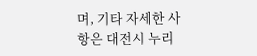며, 기타 자세한 사항은 대전시 누리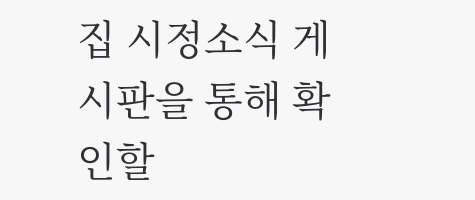집 시정소식 게시판을 통해 확인할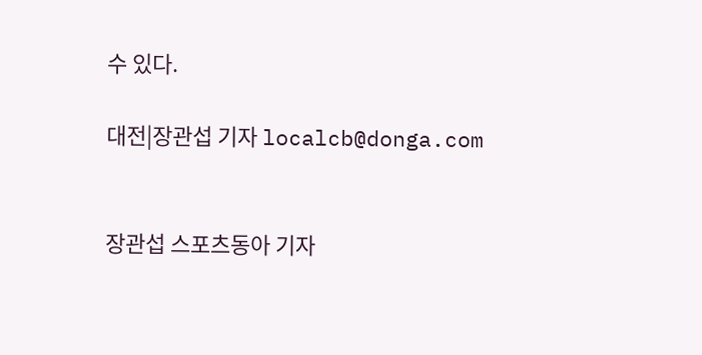수 있다.

대전|장관섭 기자 localcb@donga.com


장관섭 스포츠동아 기자